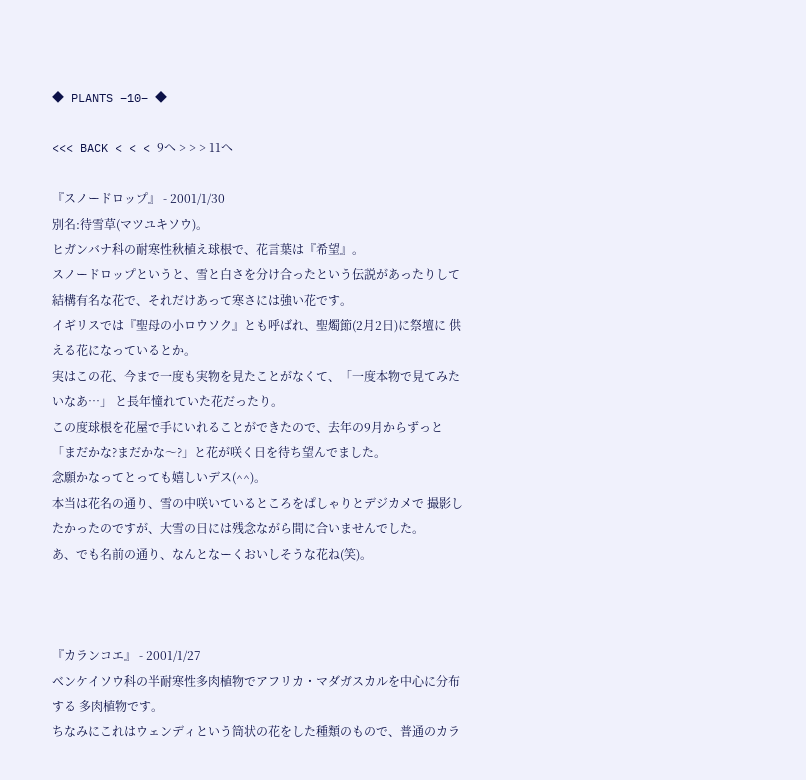◆ PLANTS −10− ◆

<<< BACK < < < 9へ > > > 11へ

『スノードロップ』 - 2001/1/30
別名:待雪草(マツユキソウ)。
ヒガンバナ科の耐寒性秋植え球根で、花言葉は『希望』。
スノードロップというと、雪と白さを分け合ったという伝説があったりして 結構有名な花で、それだけあって寒さには強い花です。
イギリスでは『聖母の小ロウソク』とも呼ばれ、聖燭節(2月2日)に祭壇に 供える花になっているとか。
実はこの花、今まで一度も実物を見たことがなくて、「一度本物で見てみたいなあ…」 と長年憧れていた花だったり。
この度球根を花屋で手にいれることができたので、去年の9月からずっと 「まだかな?まだかな〜?」と花が咲く日を待ち望んでました。
念願かなってとっても嬉しいデス(^^)。
本当は花名の通り、雪の中咲いているところをぱしゃりとデジカメで 撮影したかったのですが、大雪の日には残念ながら間に合いませんでした。
あ、でも名前の通り、なんとなーくおいしそうな花ね(笑)。



『カランコエ』 - 2001/1/27
ベンケイソウ科の半耐寒性多肉植物でアフリカ・マダガスカルを中心に分布する 多肉植物です。
ちなみにこれはウェンディという筒状の花をした種類のもので、普通のカラ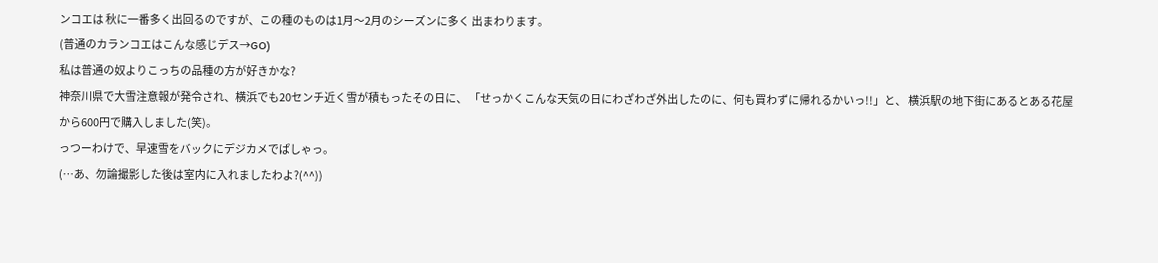ンコエは 秋に一番多く出回るのですが、この種のものは1月〜2月のシーズンに多く 出まわります。
(普通のカランコエはこんな感じデス→GO)
私は普通の奴よりこっちの品種の方が好きかな?
神奈川県で大雪注意報が発令され、横浜でも20センチ近く雪が積もったその日に、 「せっかくこんな天気の日にわざわざ外出したのに、何も買わずに帰れるかいっ!!」と、 横浜駅の地下街にあるとある花屋から600円で購入しました(笑)。
っつーわけで、早速雪をバックにデジカメでぱしゃっ。
(…あ、勿論撮影した後は室内に入れましたわよ?(^^))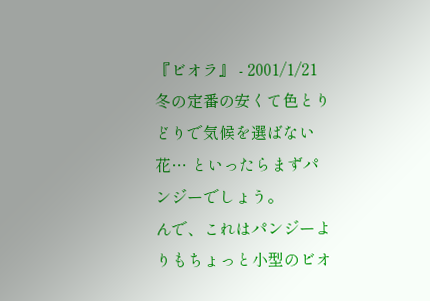『ビオラ』 - 2001/1/21
冬の定番の安くて色とりどりで気候を選ばない花… といったらまずパンジーでしょう。
んで、これはパンジーよりもちょっと小型のビオ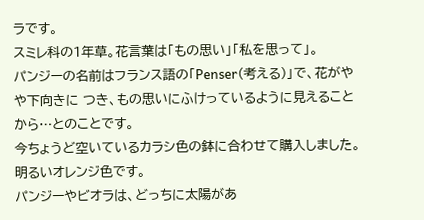ラです。
スミレ科の1年草。花言葉は「もの思い」「私を思って」。
パンジーの名前はフランス語の「Penser(考える)」で、花がやや下向きに つき、もの思いにふけっているように見えることから…とのことです。
今ちょうど空いているカラシ色の鉢に合わせて購入しました。
明るいオレンジ色です。
パンジーやビオラは、どっちに太陽があ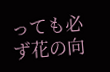っても必ず花の向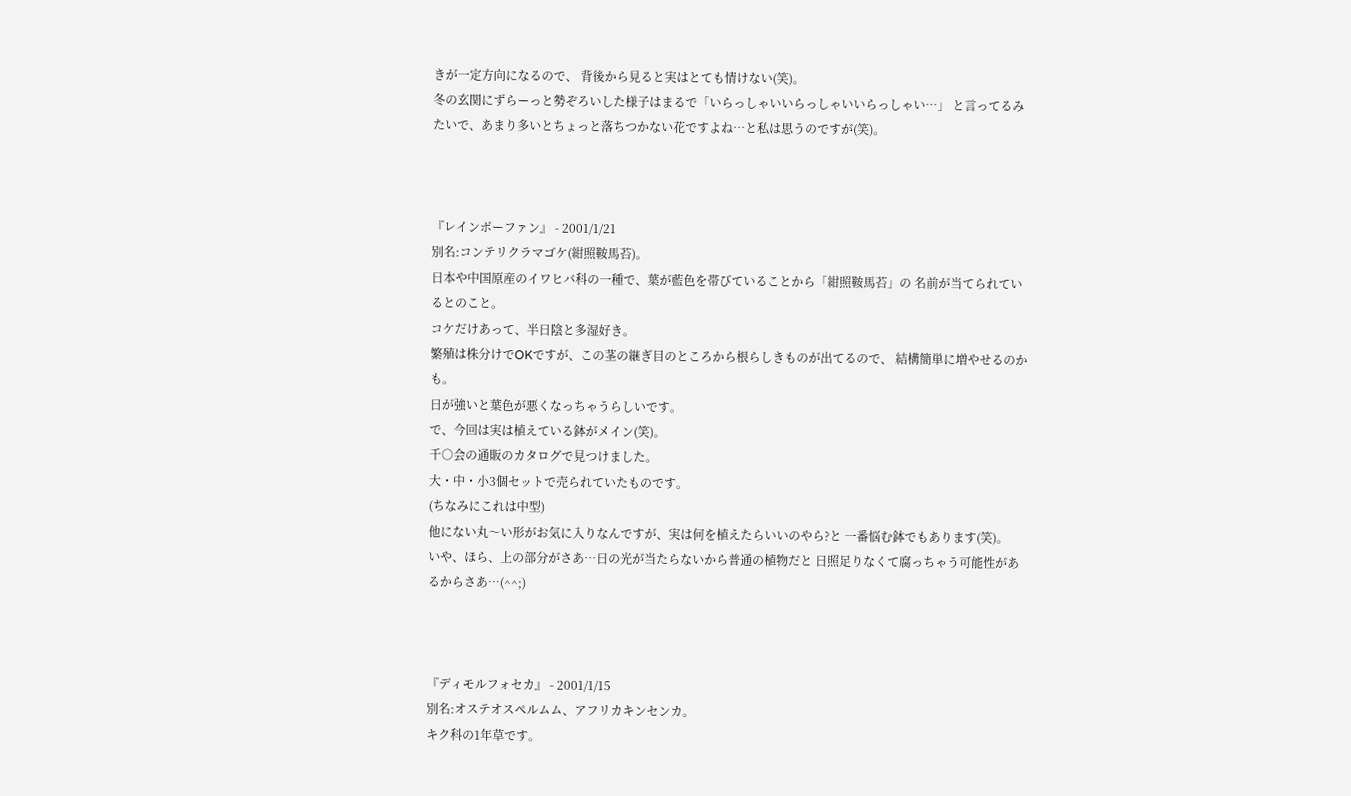きが一定方向になるので、 背後から見ると実はとても情けない(笑)。
冬の玄関にずらーっと勢ぞろいした様子はまるで「いらっしゃいいらっしゃいいらっしゃい…」 と言ってるみたいで、あまり多いとちょっと落ちつかない花ですよね…と私は思うのですが(笑)。



『レインボーファン』 - 2001/1/21
別名:コンテリクラマゴケ(紺照鞍馬苔)。
日本や中国原産のイワヒバ科の一種で、葉が藍色を帯びていることから「紺照鞍馬苔」の 名前が当てられているとのこと。
コケだけあって、半日陰と多湿好き。
繁殖は株分けでOKですが、この茎の継ぎ目のところから根らしきものが出てるので、 結構簡単に増やせるのかも。
日が強いと葉色が悪くなっちゃうらしいです。
で、今回は実は植えている鉢がメイン(笑)。
千○会の通販のカタログで見つけました。
大・中・小3個セットで売られていたものです。
(ちなみにこれは中型)
他にない丸〜い形がお気に入りなんですが、実は何を植えたらいいのやら?と 一番悩む鉢でもあります(笑)。
いや、ほら、上の部分がさあ…日の光が当たらないから普通の植物だと 日照足りなくて腐っちゃう可能性があるからさあ…(^^;)



『ディモルフォセカ』 - 2001/1/15
別名:オステオスペルムム、アフリカキンセンカ。
キク科の1年草です。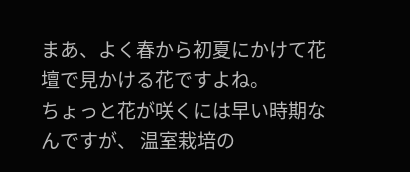まあ、よく春から初夏にかけて花壇で見かける花ですよね。
ちょっと花が咲くには早い時期なんですが、 温室栽培の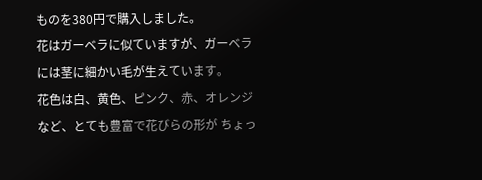ものを380円で購入しました。
花はガーベラに似ていますが、ガーベラには茎に細かい毛が生えています。
花色は白、黄色、ピンク、赤、オレンジなど、とても豊富で花びらの形が ちょっ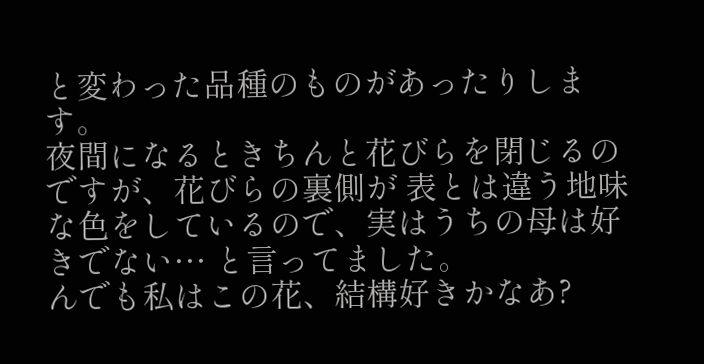と変わった品種のものがあったりします。
夜間になるときちんと花びらを閉じるのですが、花びらの裏側が 表とは違う地味な色をしているので、実はうちの母は好きでない… と言ってました。
んでも私はこの花、結構好きかなあ?